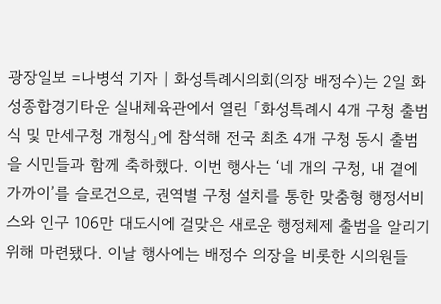광장일보 =나병석 기자 | 화성특례시의회(의장 배정수)는 2일 화성종합경기타운 실내체육관에서 열린 「화성특례시 4개 구청 출범식 및 만세구청 개청식」에 참석해 전국 최초 4개 구청 동시 출범을 시민들과 함께 축하했다. 이번 행사는 ‘네 개의 구청, 내 곁에 가까이’를 슬로건으로, 권역별 구청 설치를 통한 맞춤형 행정서비스와 인구 106만 대도시에 걸맞은 새로운 행정체제 출범을 알리기 위해 마련됐다. 이날 행사에는 배정수 의장을 비롯한 시의원들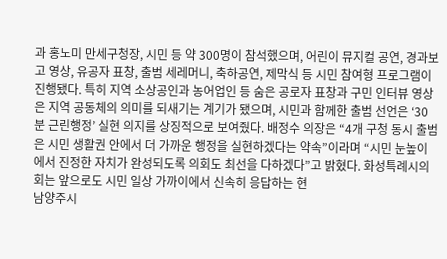과 홍노미 만세구청장, 시민 등 약 300명이 참석했으며, 어린이 뮤지컬 공연, 경과보고 영상, 유공자 표창, 출범 세레머니, 축하공연, 제막식 등 시민 참여형 프로그램이 진행됐다. 특히 지역 소상공인과 농어업인 등 숨은 공로자 표창과 구민 인터뷰 영상은 지역 공동체의 의미를 되새기는 계기가 됐으며, 시민과 함께한 출범 선언은 ‘30분 근린행정’ 실현 의지를 상징적으로 보여줬다. 배정수 의장은 “4개 구청 동시 출범은 시민 생활권 안에서 더 가까운 행정을 실현하겠다는 약속”이라며 “시민 눈높이에서 진정한 자치가 완성되도록 의회도 최선을 다하겠다”고 밝혔다. 화성특례시의회는 앞으로도 시민 일상 가까이에서 신속히 응답하는 현
남양주시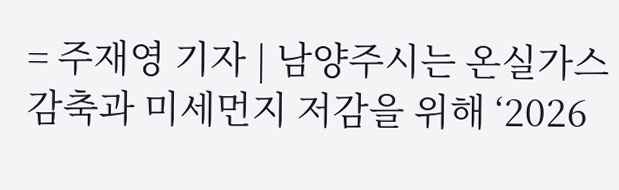= 주재영 기자 | 남양주시는 온실가스 감축과 미세먼지 저감을 위해 ‘2026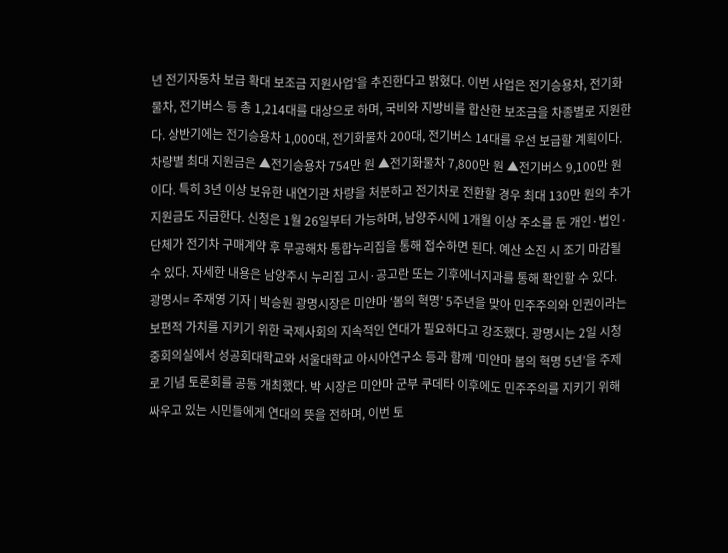년 전기자동차 보급 확대 보조금 지원사업’을 추진한다고 밝혔다. 이번 사업은 전기승용차, 전기화물차, 전기버스 등 총 1,214대를 대상으로 하며, 국비와 지방비를 합산한 보조금을 차종별로 지원한다. 상반기에는 전기승용차 1,000대, 전기화물차 200대, 전기버스 14대를 우선 보급할 계획이다. 차량별 최대 지원금은 ▲전기승용차 754만 원 ▲전기화물차 7,800만 원 ▲전기버스 9,100만 원이다. 특히 3년 이상 보유한 내연기관 차량을 처분하고 전기차로 전환할 경우 최대 130만 원의 추가 지원금도 지급한다. 신청은 1월 26일부터 가능하며, 남양주시에 1개월 이상 주소를 둔 개인·법인·단체가 전기차 구매계약 후 무공해차 통합누리집을 통해 접수하면 된다. 예산 소진 시 조기 마감될 수 있다. 자세한 내용은 남양주시 누리집 고시·공고란 또는 기후에너지과를 통해 확인할 수 있다.
광명시= 주재영 기자 | 박승원 광명시장은 미얀마 ‘봄의 혁명’ 5주년을 맞아 민주주의와 인권이라는 보편적 가치를 지키기 위한 국제사회의 지속적인 연대가 필요하다고 강조했다. 광명시는 2일 시청 중회의실에서 성공회대학교와 서울대학교 아시아연구소 등과 함께 ‘미얀마 봄의 혁명 5년’을 주제로 기념 토론회를 공동 개최했다. 박 시장은 미얀마 군부 쿠데타 이후에도 민주주의를 지키기 위해 싸우고 있는 시민들에게 연대의 뜻을 전하며, 이번 토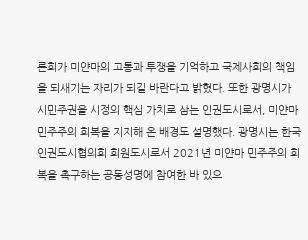론회가 미얀마의 고통과 투쟁을 기억하고 국제사회의 책임을 되새기는 자리가 되길 바란다고 밝혔다. 또한 광명시가 시민주권을 시정의 핵심 가치로 삼는 인권도시로서, 미얀마 민주주의 회복을 지지해 온 배경도 설명했다. 광명시는 한국인권도시협의회 회원도시로서 2021년 미얀마 민주주의 회복을 촉구하는 공동성명에 참여한 바 있으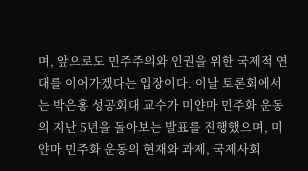며, 앞으로도 민주주의와 인권을 위한 국제적 연대를 이어가겠다는 입장이다. 이날 토론회에서는 박은홍 성공회대 교수가 미얀마 민주화 운동의 지난 5년을 돌아보는 발표를 진행했으며, 미얀마 민주화 운동의 현재와 과제, 국제사회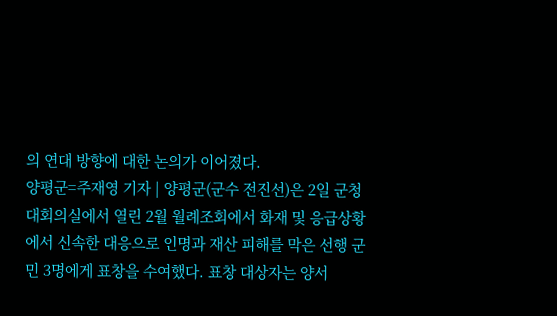의 연대 방향에 대한 논의가 이어졌다.
양평군=주재영 기자 | 양평군(군수 전진선)은 2일 군청 대회의실에서 열린 2월 월례조회에서 화재 및 응급상황에서 신속한 대응으로 인명과 재산 피해를 막은 선행 군민 3명에게 표창을 수여했다. 표창 대상자는 양서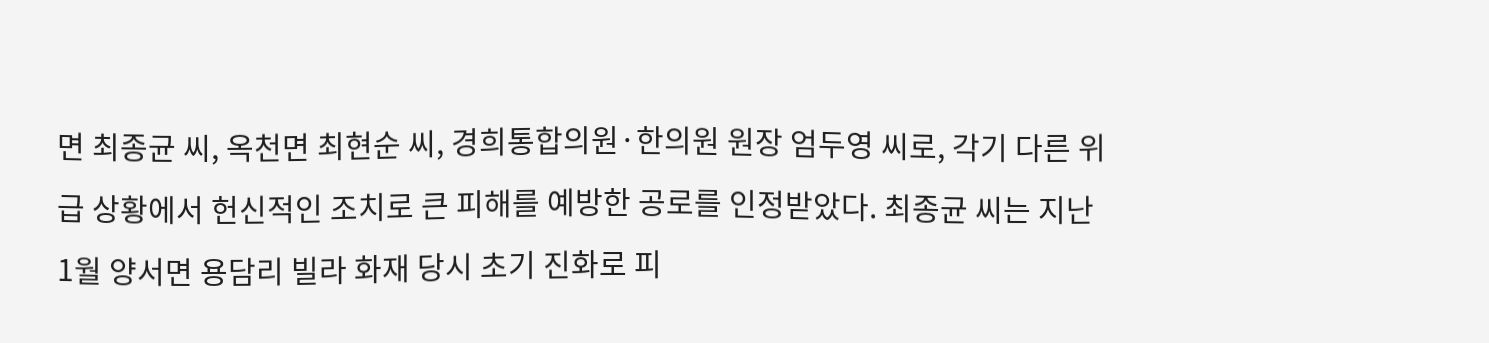면 최종균 씨, 옥천면 최현순 씨, 경희통합의원·한의원 원장 엄두영 씨로, 각기 다른 위급 상황에서 헌신적인 조치로 큰 피해를 예방한 공로를 인정받았다. 최종균 씨는 지난 1월 양서면 용담리 빌라 화재 당시 초기 진화로 피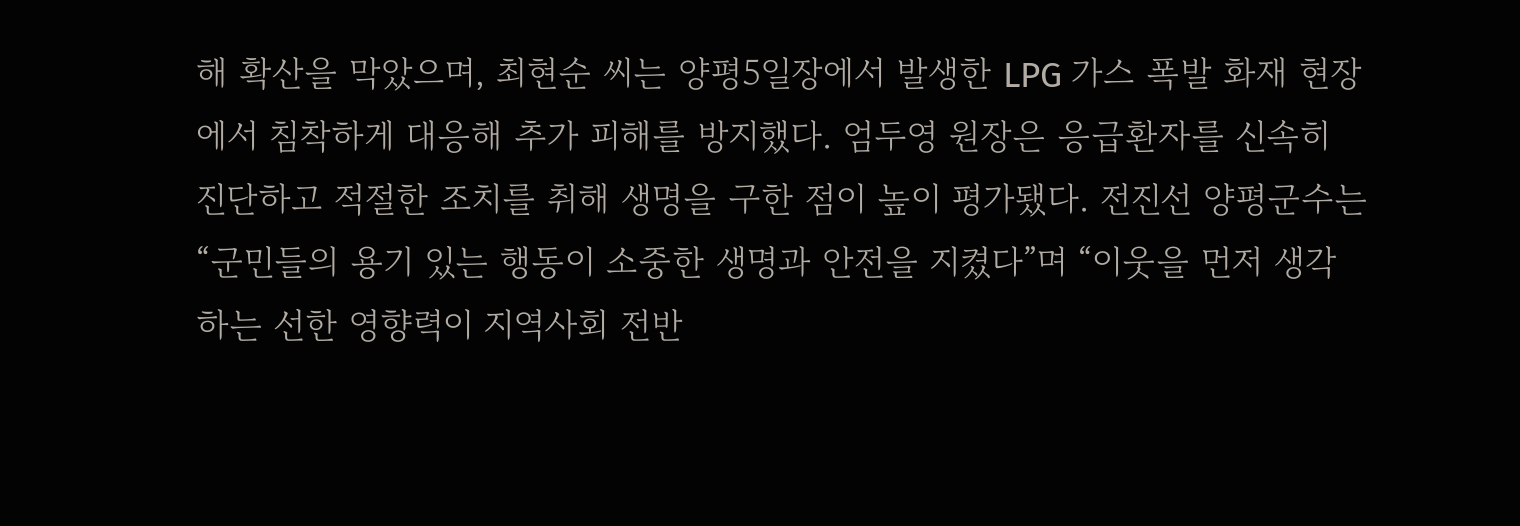해 확산을 막았으며, 최현순 씨는 양평5일장에서 발생한 LPG 가스 폭발 화재 현장에서 침착하게 대응해 추가 피해를 방지했다. 엄두영 원장은 응급환자를 신속히 진단하고 적절한 조치를 취해 생명을 구한 점이 높이 평가됐다. 전진선 양평군수는 “군민들의 용기 있는 행동이 소중한 생명과 안전을 지켰다”며 “이웃을 먼저 생각하는 선한 영향력이 지역사회 전반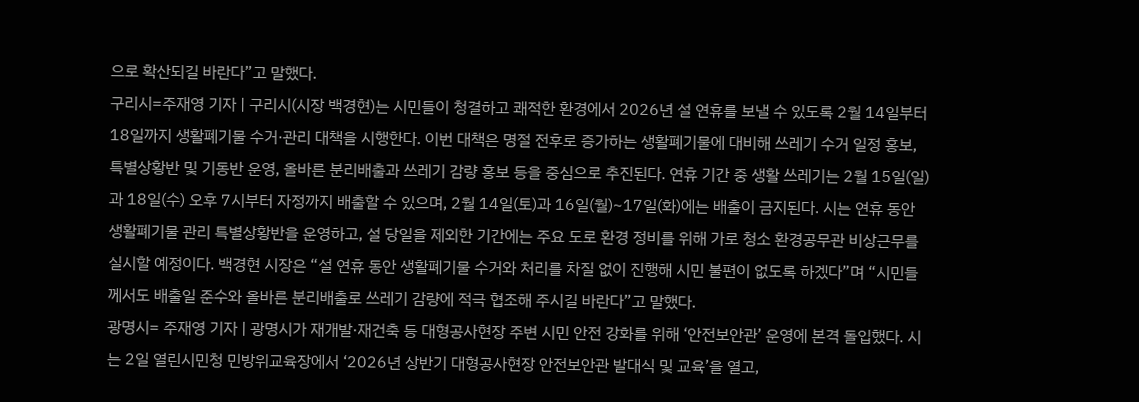으로 확산되길 바란다”고 말했다.
구리시=주재영 기자 | 구리시(시장 백경현)는 시민들이 청결하고 쾌적한 환경에서 2026년 설 연휴를 보낼 수 있도록 2월 14일부터 18일까지 생활폐기물 수거·관리 대책을 시행한다. 이번 대책은 명절 전후로 증가하는 생활폐기물에 대비해 쓰레기 수거 일정 홍보, 특별상황반 및 기동반 운영, 올바른 분리배출과 쓰레기 감량 홍보 등을 중심으로 추진된다. 연휴 기간 중 생활 쓰레기는 2월 15일(일)과 18일(수) 오후 7시부터 자정까지 배출할 수 있으며, 2월 14일(토)과 16일(월)~17일(화)에는 배출이 금지된다. 시는 연휴 동안 생활폐기물 관리 특별상황반을 운영하고, 설 당일을 제외한 기간에는 주요 도로 환경 정비를 위해 가로 청소 환경공무관 비상근무를 실시할 예정이다. 백경현 시장은 “설 연휴 동안 생활폐기물 수거와 처리를 차질 없이 진행해 시민 불편이 없도록 하겠다”며 “시민들께서도 배출일 준수와 올바른 분리배출로 쓰레기 감량에 적극 협조해 주시길 바란다”고 말했다.
광명시= 주재영 기자 | 광명시가 재개발·재건축 등 대형공사현장 주변 시민 안전 강화를 위해 ‘안전보안관’ 운영에 본격 돌입했다. 시는 2일 열린시민청 민방위교육장에서 ‘2026년 상반기 대형공사현장 안전보안관 발대식 및 교육’을 열고,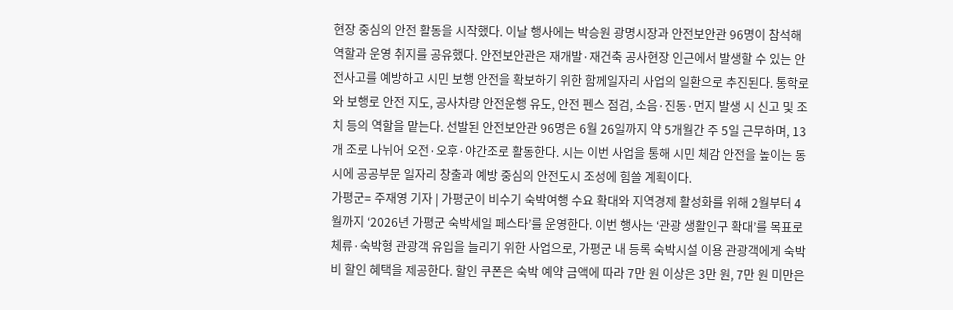현장 중심의 안전 활동을 시작했다. 이날 행사에는 박승원 광명시장과 안전보안관 96명이 참석해 역할과 운영 취지를 공유했다. 안전보안관은 재개발·재건축 공사현장 인근에서 발생할 수 있는 안전사고를 예방하고 시민 보행 안전을 확보하기 위한 함께일자리 사업의 일환으로 추진된다. 통학로와 보행로 안전 지도, 공사차량 안전운행 유도, 안전 펜스 점검, 소음·진동·먼지 발생 시 신고 및 조치 등의 역할을 맡는다. 선발된 안전보안관 96명은 6월 26일까지 약 5개월간 주 5일 근무하며, 13개 조로 나뉘어 오전·오후·야간조로 활동한다. 시는 이번 사업을 통해 시민 체감 안전을 높이는 동시에 공공부문 일자리 창출과 예방 중심의 안전도시 조성에 힘쓸 계획이다.
가평군= 주재영 기자 | 가평군이 비수기 숙박여행 수요 확대와 지역경제 활성화를 위해 2월부터 4월까지 ‘2026년 가평군 숙박세일 페스타’를 운영한다. 이번 행사는 ‘관광 생활인구 확대’를 목표로 체류·숙박형 관광객 유입을 늘리기 위한 사업으로, 가평군 내 등록 숙박시설 이용 관광객에게 숙박비 할인 혜택을 제공한다. 할인 쿠폰은 숙박 예약 금액에 따라 7만 원 이상은 3만 원, 7만 원 미만은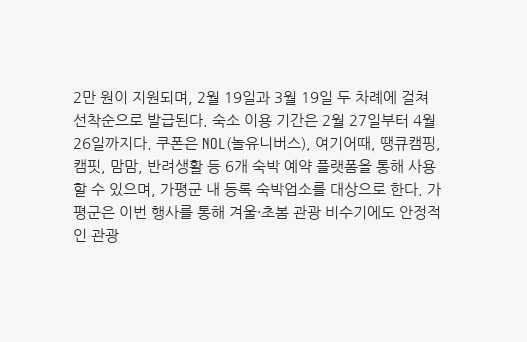2만 원이 지원되며, 2월 19일과 3월 19일 두 차례에 걸쳐 선착순으로 발급된다. 숙소 이용 기간은 2월 27일부터 4월 26일까지다. 쿠폰은 NOL(놀유니버스), 여기어때, 땡큐캠핑, 캠핏, 맘맘, 반려생활 등 6개 숙박 예약 플랫폼을 통해 사용할 수 있으며, 가평군 내 등록 숙박업소를 대상으로 한다. 가평군은 이번 행사를 통해 겨울·초봄 관광 비수기에도 안정적인 관광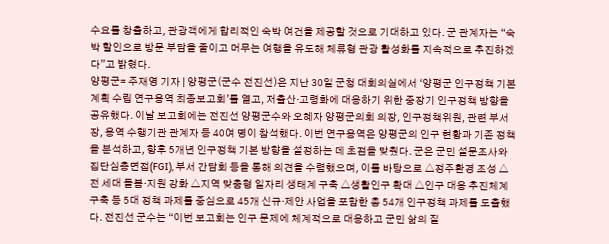수요를 창출하고, 관광객에게 합리적인 숙박 여건을 제공할 것으로 기대하고 있다. 군 관계자는 “숙박 할인으로 방문 부담을 줄이고 머무는 여행을 유도해 체류형 관광 활성화를 지속적으로 추진하겠다”고 밝혔다.
양평군= 주재영 기자 | 양평군(군수 전진선)은 지난 30일 군청 대회의실에서 ‘양평군 인구정책 기본계획 수립 연구용역 최종보고회’를 열고, 저출산·고령화에 대응하기 위한 중장기 인구정책 방향을 공유했다. 이날 보고회에는 전진선 양평군수와 오혜자 양평군의회 의장, 인구정책위원, 관련 부서장, 용역 수행기관 관계자 등 40여 명이 참석했다. 이번 연구용역은 양평군의 인구 현황과 기존 정책을 분석하고, 향후 5개년 인구정책 기본 방향을 설정하는 데 초점을 맞췄다. 군은 군민 설문조사와 집단심층면접(FGI), 부서 간담회 등을 통해 의견을 수렴했으며, 이를 바탕으로 △정주환경 조성 △전 세대 돌봄·지원 강화 △지역 맞춤형 일자리 생태계 구축 △생활인구 확대 △인구 대응 추진체계 구축 등 5대 정책 과제를 중심으로 45개 신규·제안 사업을 포함한 총 54개 인구정책 과제를 도출했다. 전진선 군수는 “이번 보고회는 인구 문제에 체계적으로 대응하고 군민 삶의 질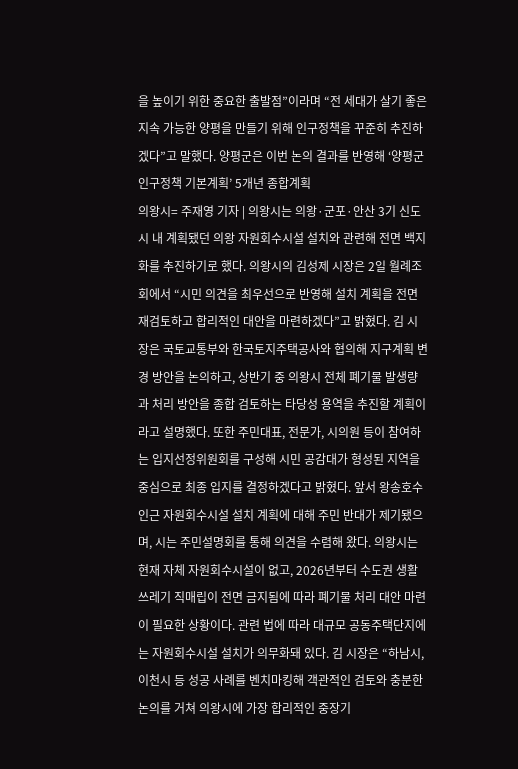을 높이기 위한 중요한 출발점”이라며 “전 세대가 살기 좋은 지속 가능한 양평을 만들기 위해 인구정책을 꾸준히 추진하겠다”고 말했다. 양평군은 이번 논의 결과를 반영해 ‘양평군 인구정책 기본계획’ 5개년 종합계획
의왕시= 주재영 기자 | 의왕시는 의왕·군포·안산 3기 신도시 내 계획됐던 의왕 자원회수시설 설치와 관련해 전면 백지화를 추진하기로 했다. 의왕시의 김성제 시장은 2일 월례조회에서 “시민 의견을 최우선으로 반영해 설치 계획을 전면 재검토하고 합리적인 대안을 마련하겠다”고 밝혔다. 김 시장은 국토교통부와 한국토지주택공사와 협의해 지구계획 변경 방안을 논의하고, 상반기 중 의왕시 전체 폐기물 발생량과 처리 방안을 종합 검토하는 타당성 용역을 추진할 계획이라고 설명했다. 또한 주민대표, 전문가, 시의원 등이 참여하는 입지선정위원회를 구성해 시민 공감대가 형성된 지역을 중심으로 최종 입지를 결정하겠다고 밝혔다. 앞서 왕송호수 인근 자원회수시설 설치 계획에 대해 주민 반대가 제기됐으며, 시는 주민설명회를 통해 의견을 수렴해 왔다. 의왕시는 현재 자체 자원회수시설이 없고, 2026년부터 수도권 생활쓰레기 직매립이 전면 금지됨에 따라 폐기물 처리 대안 마련이 필요한 상황이다. 관련 법에 따라 대규모 공동주택단지에는 자원회수시설 설치가 의무화돼 있다. 김 시장은 “하남시, 이천시 등 성공 사례를 벤치마킹해 객관적인 검토와 충분한 논의를 거쳐 의왕시에 가장 합리적인 중장기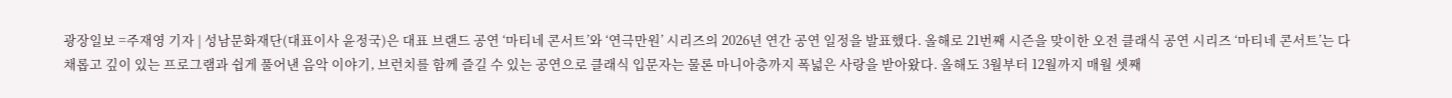광장일보 =주재영 기자 | 성남문화재단(대표이사 윤정국)은 대표 브랜드 공연 ‘마티네 콘서트’와 ‘연극만원’ 시리즈의 2026년 연간 공연 일정을 발표했다. 올해로 21번째 시즌을 맞이한 오전 클래식 공연 시리즈 ‘마티네 콘서트’는 다채롭고 깊이 있는 프로그램과 쉽게 풀어낸 음악 이야기, 브런치를 함께 즐길 수 있는 공연으로 클래식 입문자는 물론 마니아층까지 폭넓은 사랑을 받아왔다. 올해도 3월부터 12월까지 매월 셋째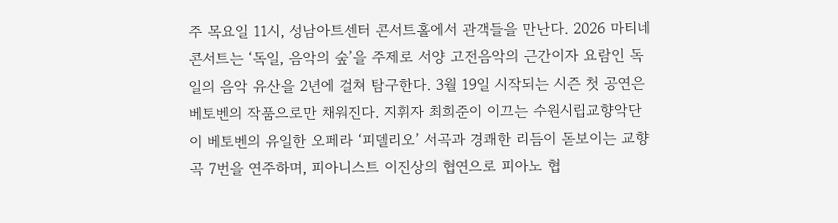주 목요일 11시, 성남아트센터 콘서트홀에서 관객들을 만난다. 2026 마티네 콘서트는 ‘독일, 음악의 숲’을 주제로 서양 고전음악의 근간이자 요람인 독일의 음악 유산을 2년에 걸쳐 탐구한다. 3월 19일 시작되는 시즌 첫 공연은 베토벤의 작품으로만 채워진다. 지휘자 최희준이 이끄는 수원시립교향악단이 베토벤의 유일한 오페라 ‘피델리오’ 서곡과 경쾌한 리듬이 돋보이는 교향곡 7번을 연주하며, 피아니스트 이진상의 협연으로 피아노 협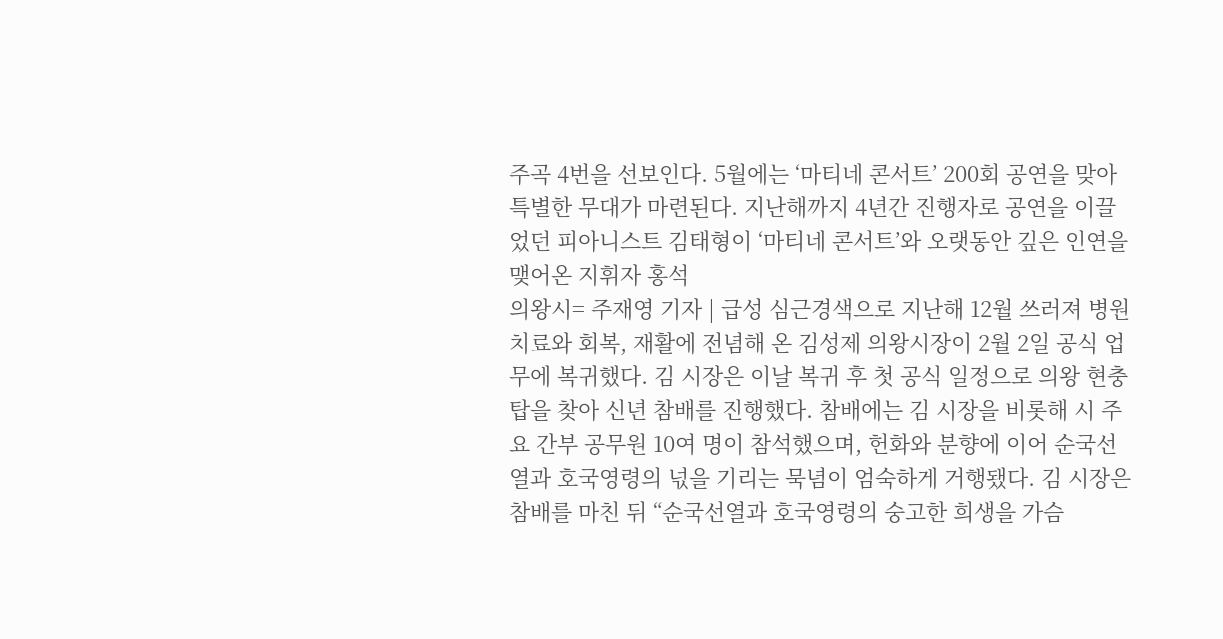주곡 4번을 선보인다. 5월에는 ‘마티네 콘서트’ 200회 공연을 맞아 특별한 무대가 마련된다. 지난해까지 4년간 진행자로 공연을 이끌었던 피아니스트 김태형이 ‘마티네 콘서트’와 오랫동안 깊은 인연을 맺어온 지휘자 홍석
의왕시= 주재영 기자 | 급성 심근경색으로 지난해 12월 쓰러져 병원 치료와 회복, 재활에 전념해 온 김성제 의왕시장이 2월 2일 공식 업무에 복귀했다. 김 시장은 이날 복귀 후 첫 공식 일정으로 의왕 현충탑을 찾아 신년 참배를 진행했다. 참배에는 김 시장을 비롯해 시 주요 간부 공무원 10여 명이 참석했으며, 헌화와 분향에 이어 순국선열과 호국영령의 넋을 기리는 묵념이 엄숙하게 거행됐다. 김 시장은 참배를 마친 뒤 “순국선열과 호국영령의 숭고한 희생을 가슴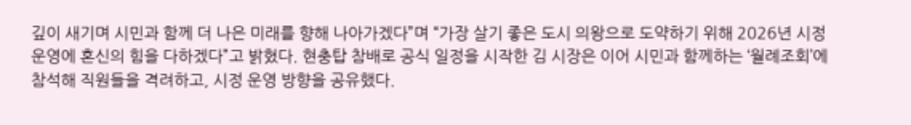깊이 새기며 시민과 함께 더 나은 미래를 향해 나아가겠다”며 “가장 살기 좋은 도시 의왕으로 도약하기 위해 2026년 시정 운영에 혼신의 힘을 다하겠다”고 밝혔다. 현충탑 참배로 공식 일정을 시작한 김 시장은 이어 시민과 함께하는 ‘월례조회’에 참석해 직원들을 격려하고, 시정 운영 방향을 공유했다.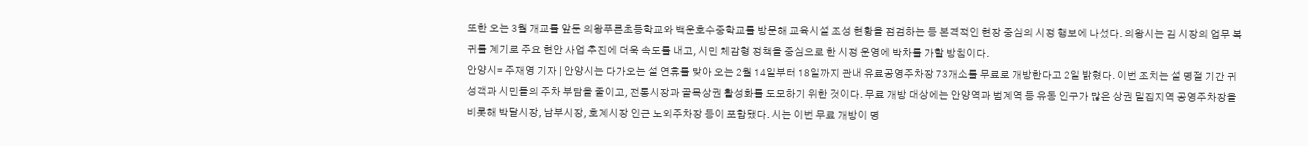또한 오는 3월 개교를 앞둔 의왕푸른초등학교와 백운호수중학교를 방문해 교육시설 조성 현황을 점검하는 등 본격적인 현장 중심의 시정 행보에 나섰다. 의왕시는 김 시장의 업무 복귀를 계기로 주요 현안 사업 추진에 더욱 속도를 내고, 시민 체감형 정책을 중심으로 한 시정 운영에 박차를 가할 방침이다.
안양시= 주재영 기자 | 안양시는 다가오는 설 연휴를 맞아 오는 2월 14일부터 18일까지 관내 유료공영주차장 73개소를 무료로 개방한다고 2일 밝혔다. 이번 조치는 설 명절 기간 귀성객과 시민들의 주차 부담을 줄이고, 전통시장과 골목상권 활성화를 도모하기 위한 것이다. 무료 개방 대상에는 안양역과 범계역 등 유동 인구가 많은 상권 밀집지역 공영주차장을 비롯해 박달시장, 남부시장, 호계시장 인근 노외주차장 등이 포함됐다. 시는 이번 무료 개방이 명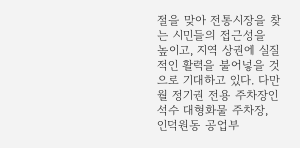절을 맞아 전통시장을 찾는 시민들의 접근성을 높이고, 지역 상권에 실질적인 활력을 불어넣을 것으로 기대하고 있다. 다만 월 정기권 전용 주차장인 석수 대형화물 주차장, 인덕원동 공업부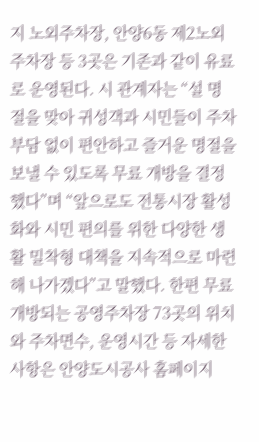지 노외주차장, 안양6동 제2노외주차장 등 3곳은 기존과 같이 유료로 운영된다. 시 관계자는 “설 명절을 맞아 귀성객과 시민들이 주차 부담 없이 편안하고 즐거운 명절을 보낼 수 있도록 무료 개방을 결정했다”며 “앞으로도 전통시장 활성화와 시민 편의를 위한 다양한 생활 밀착형 대책을 지속적으로 마련해 나가겠다”고 말했다. 한편 무료 개방되는 공영주차장 73곳의 위치와 주차면수, 운영시간 등 자세한 사항은 안양도시공사 홈페이지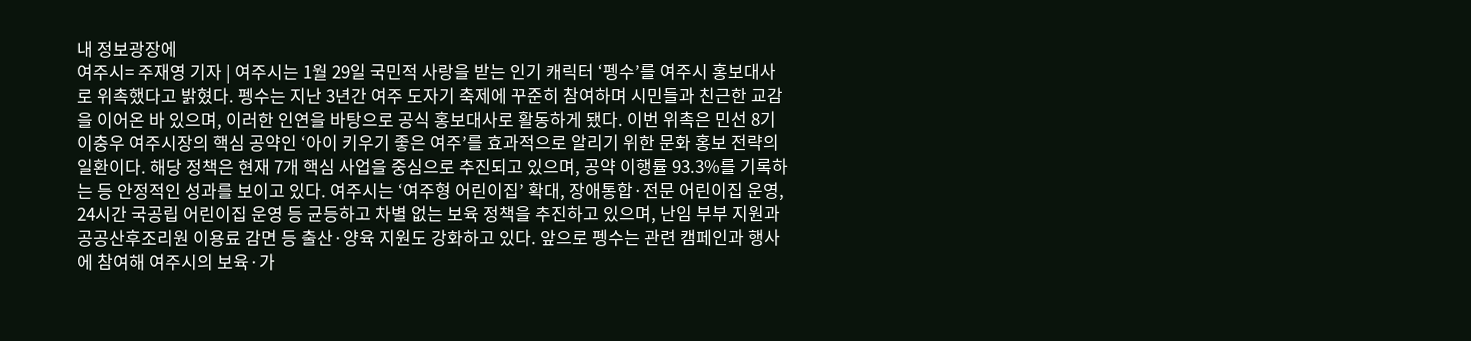내 정보광장에
여주시= 주재영 기자 | 여주시는 1월 29일 국민적 사랑을 받는 인기 캐릭터 ‘펭수’를 여주시 홍보대사로 위촉했다고 밝혔다. 펭수는 지난 3년간 여주 도자기 축제에 꾸준히 참여하며 시민들과 친근한 교감을 이어온 바 있으며, 이러한 인연을 바탕으로 공식 홍보대사로 활동하게 됐다. 이번 위촉은 민선 8기 이충우 여주시장의 핵심 공약인 ‘아이 키우기 좋은 여주’를 효과적으로 알리기 위한 문화 홍보 전략의 일환이다. 해당 정책은 현재 7개 핵심 사업을 중심으로 추진되고 있으며, 공약 이행률 93.3%를 기록하는 등 안정적인 성과를 보이고 있다. 여주시는 ‘여주형 어린이집’ 확대, 장애통합·전문 어린이집 운영, 24시간 국공립 어린이집 운영 등 균등하고 차별 없는 보육 정책을 추진하고 있으며, 난임 부부 지원과 공공산후조리원 이용료 감면 등 출산·양육 지원도 강화하고 있다. 앞으로 펭수는 관련 캠페인과 행사에 참여해 여주시의 보육·가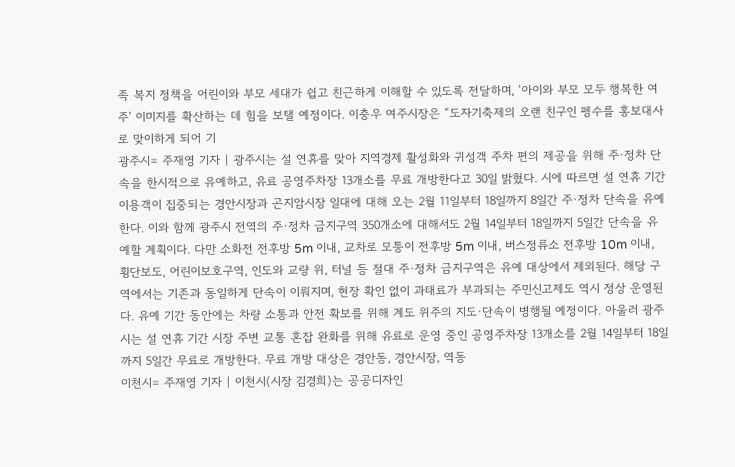족 복지 정책을 어린이와 부모 세대가 쉽고 친근하게 이해할 수 있도록 전달하며, ‘아이와 부모 모두 행복한 여주’ 이미지를 확산하는 데 힘을 보탤 예정이다. 이충우 여주시장은 “도자기축제의 오랜 친구인 펭수를 홍보대사로 맞이하게 되어 기
광주시= 주재영 기자 | 광주시는 설 연휴를 맞아 지역경제 활성화와 귀성객 주차 편의 제공을 위해 주·정차 단속을 한시적으로 유예하고, 유료 공영주차장 13개소를 무료 개방한다고 30일 밝혔다. 시에 따르면 설 연휴 기간 이용객이 집중되는 경안시장과 곤지암시장 일대에 대해 오는 2월 11일부터 18일까지 8일간 주·정차 단속을 유예한다. 이와 함께 광주시 전역의 주·정차 금지구역 350개소에 대해서도 2월 14일부터 18일까지 5일간 단속을 유예할 계획이다. 다만 소화전 전후방 5m 이내, 교차로 모퉁이 전후방 5m 이내, 버스정류소 전후방 10m 이내, 횡단보도, 어린이보호구역, 인도와 교량 위, 터널 등 절대 주·정차 금지구역은 유예 대상에서 제외된다. 해당 구역에서는 기존과 동일하게 단속이 이뤄지며, 현장 확인 없이 과태료가 부과되는 주민신고제도 역시 정상 운영된다. 유예 기간 동안에는 차량 소통과 안전 확보를 위해 계도 위주의 지도·단속이 병행될 예정이다. 아울러 광주시는 설 연휴 기간 시장 주변 교통 혼잡 완화를 위해 유료로 운영 중인 공영주차장 13개소를 2월 14일부터 18일까지 5일간 무료로 개방한다. 무료 개방 대상은 경안동, 경안시장, 역동
이천시= 주재영 기자 | 이천시(시장 김경희)는 공공디자인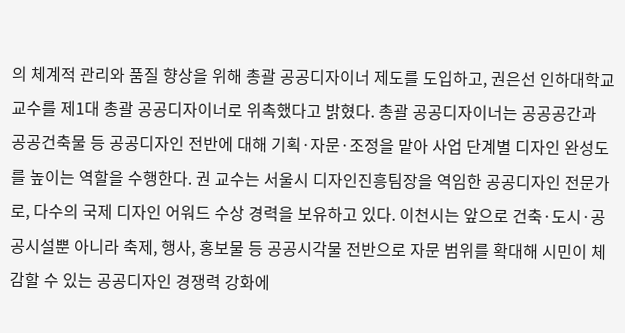의 체계적 관리와 품질 향상을 위해 총괄 공공디자이너 제도를 도입하고, 권은선 인하대학교 교수를 제1대 총괄 공공디자이너로 위촉했다고 밝혔다. 총괄 공공디자이너는 공공공간과 공공건축물 등 공공디자인 전반에 대해 기획·자문·조정을 맡아 사업 단계별 디자인 완성도를 높이는 역할을 수행한다. 권 교수는 서울시 디자인진흥팀장을 역임한 공공디자인 전문가로, 다수의 국제 디자인 어워드 수상 경력을 보유하고 있다. 이천시는 앞으로 건축·도시·공공시설뿐 아니라 축제, 행사, 홍보물 등 공공시각물 전반으로 자문 범위를 확대해 시민이 체감할 수 있는 공공디자인 경쟁력 강화에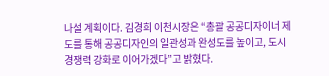나설 계획이다. 김경희 이천시장은 “총괄 공공디자이너 제도를 통해 공공디자인의 일관성과 완성도를 높이고, 도시 경쟁력 강화로 이어가겠다”고 밝혔다.